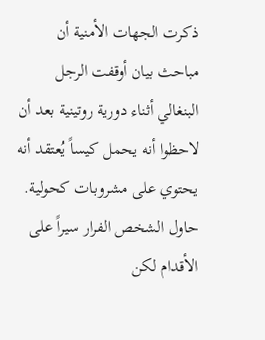ذكرت الجهات الأمنية أن مباحث بيان أوقفت الرجل البنغالي أثناء دورية روتينية بعد أن لاحظوا أنه يحمل كيساً يُعتقد أنه يحتوي على مشروبات كحولية. حاول الشخص الفرار سيراً على الأقدام لكن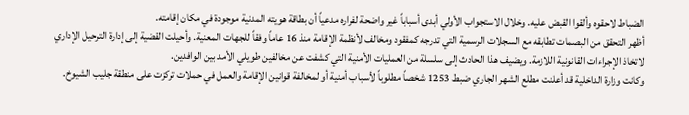الضباط لاحقوه وألقوا القبض عليه. وخلال الاستجواب الأولي أبدى أسباباً غير واضحة لفراره مدعياً أن بطاقة هويته المدنية موجودة في مكان إقامته.
أظهر التحقق من البصمات تطابقه مع السجلات الرسمية التي تدرجه كمفقود ومخالف لأنظمة الإقامة منذ 16 عاماً وفقاً للجهات المعنية. وأحيلت القضية إلى إدارة الترحيل الإداري لاتخاذ الإجراءات القانونية اللازمة. ويضيف هذا الحادث إلى سلسلة من العمليات الأمنية التي كشفت عن مخالفين طويلي الأمد بين الوافدين.
وكانت وزارة الداخلية قد أعلنت مطلع الشهر الجاري ضبط 1253 شخصاً مطلوباً لأسباب أمنية أو لمخالفة قوانين الإقامة والعمل في حملات تركزت على منطقة جليب الشيوخ.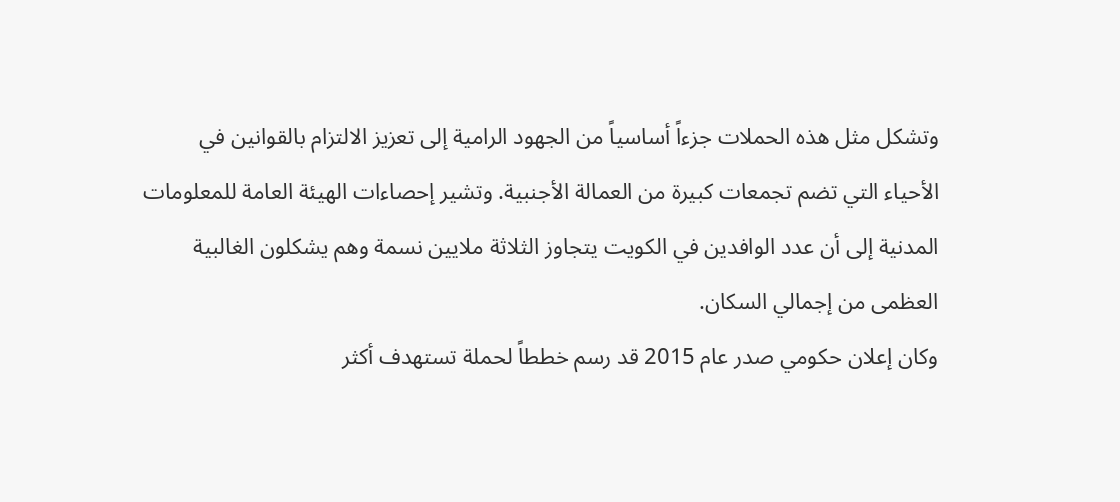وتشكل مثل هذه الحملات جزءاً أساسياً من الجهود الرامية إلى تعزيز الالتزام بالقوانين في الأحياء التي تضم تجمعات كبيرة من العمالة الأجنبية. وتشير إحصاءات الهيئة العامة للمعلومات المدنية إلى أن عدد الوافدين في الكويت يتجاوز الثلاثة ملايين نسمة وهم يشكلون الغالبية العظمى من إجمالي السكان.
وكان إعلان حكومي صدر عام 2015 قد رسم خططاً لحملة تستهدف أكثر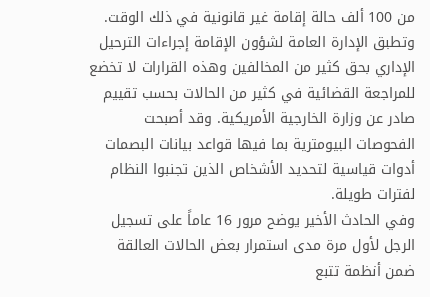من 100 ألف حالة إقامة غير قانونية في ذلك الوقت. وتطبق الإدارة العامة لشؤون الإقامة إجراءات الترحيل الإداري بحق كثير من المخالفين وهذه القرارات لا تخضع للمراجعة القضائية في كثير من الحالات بحسب تقييم صادر عن وزارة الخارجية الأمريكية. وقد أصبحت الفحوصات البيومترية بما فيها قواعد بيانات البصمات أدوات قياسية لتحديد الأشخاص الذين تجنبوا النظام لفترات طويلة.
وفي الحادث الأخير يوضح مرور 16 عاماً على تسجيل الرجل لأول مرة مدى استمرار بعض الحالات العالقة ضمن أنظمة تتبع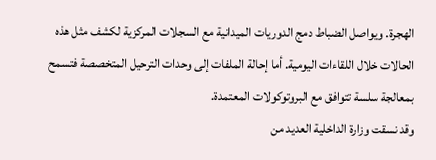الهجرة. ويواصل الضباط دمج الدوريات الميدانية مع السجلات المركزية لكشف مثل هذه الحالات خلال اللقاءات اليومية. أما إحالة الملفات إلى وحدات الترحيل المتخصصة فتسمح بمعالجة سلسة تتوافق مع البروتوكولات المعتمدة.
وقد نسقت وزارة الداخلية العديد من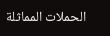الحملات المماثلة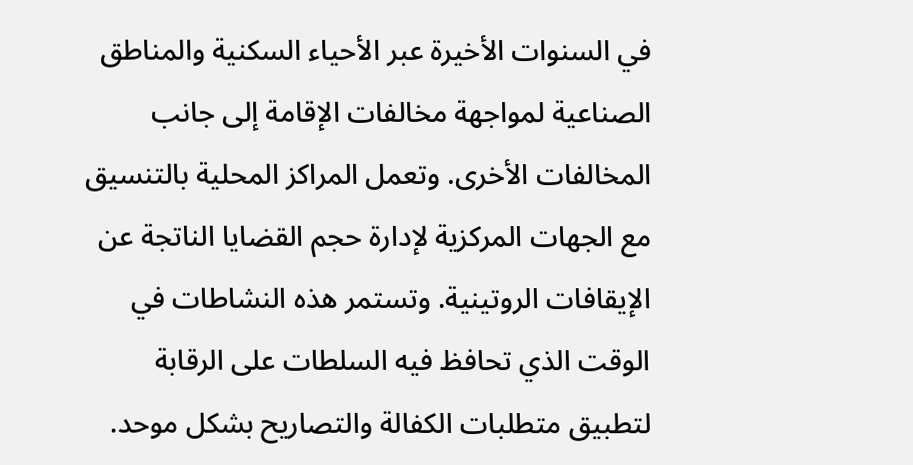في السنوات الأخيرة عبر الأحياء السكنية والمناطق الصناعية لمواجهة مخالفات الإقامة إلى جانب المخالفات الأخرى. وتعمل المراكز المحلية بالتنسيق مع الجهات المركزية لإدارة حجم القضايا الناتجة عن الإيقافات الروتينية. وتستمر هذه النشاطات في الوقت الذي تحافظ فيه السلطات على الرقابة لتطبيق متطلبات الكفالة والتصاريح بشكل موحد.